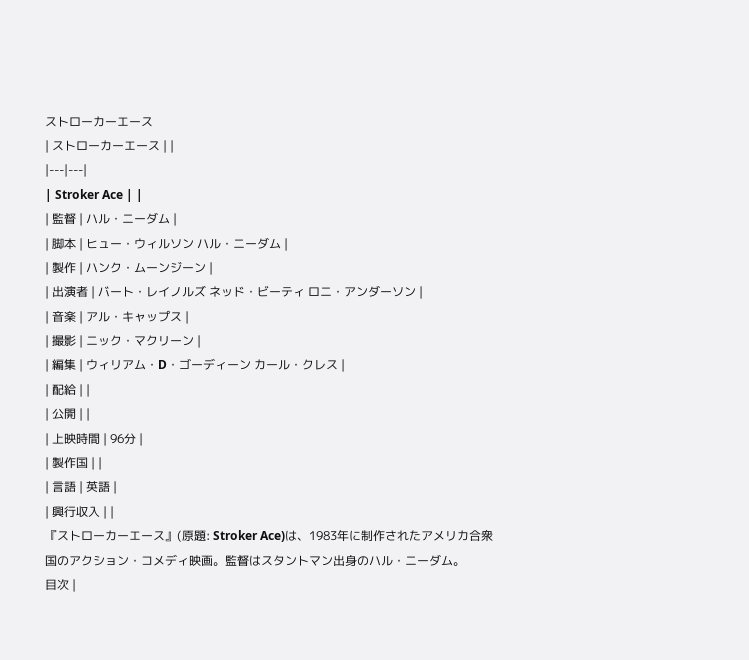ストローカーエース
| ストローカーエース | |
|---|---|
| Stroker Ace | |
| 監督 | ハル・ニーダム |
| 脚本 | ヒュー・ウィルソン ハル・ニーダム |
| 製作 | ハンク・ムーンジーン |
| 出演者 | バート・レイノルズ ネッド・ビーティ ロニ・アンダーソン |
| 音楽 | アル・キャップス |
| 撮影 | ニック・マクリーン |
| 編集 | ウィリアム・D・ゴーディーン カール・クレス |
| 配給 | |
| 公開 | |
| 上映時間 | 96分 |
| 製作国 | |
| 言語 | 英語 |
| 興行収入 | |
『ストローカーエース』(原題: Stroker Ace)は、1983年に制作されたアメリカ合衆国のアクション・コメディ映画。監督はスタントマン出身のハル・ニーダム。
目次 |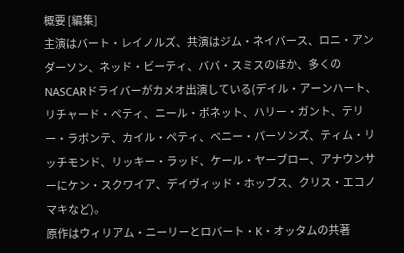概要 [編集]
主演はバート・レイノルズ、共演はジム・ネイバース、ロニ・アンダーソン、ネッド・ビーティ、ババ・スミスのほか、多くのNASCARドライバーがカメオ出演している(デイル・アーンハート、リチャード・ペティ、ニール・ボネット、ハリー・ガント、テリー・ラボンテ、カイル・ペティ、ベニー・パーソンズ、ティム・リッチモンド、リッキー・ラッド、ケール・ヤーブロー、アナウンサーにケン・スクワイア、デイヴィッド・ホッブス、クリス・エコノマキなど)。
原作はウィリアム・ニーリーとロバート・K・オッタムの共著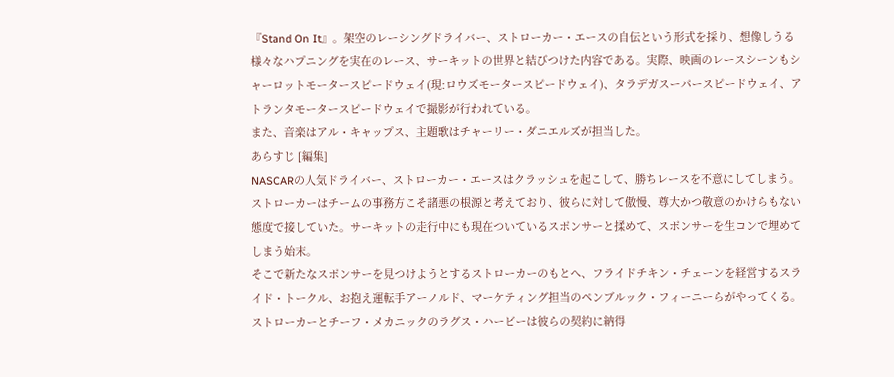『Stand On It』。架空のレーシングドライバー、ストローカー・エースの自伝という形式を採り、想像しうる様々なハプニングを実在のレース、サーキットの世界と結びつけた内容である。実際、映画のレースシーンもシャーロットモータースピードウェイ(現:ロウズモータースピードウェイ)、タラデガスーパースピードウェイ、アトランタモータースピードウェイで撮影が行われている。
また、音楽はアル・キャップス、主題歌はチャーリー・ダニエルズが担当した。
あらすじ [編集]
NASCARの人気ドライバー、ストローカー・エースはクラッシュを起こして、勝ちレースを不意にしてしまう。ストローカーはチームの事務方こそ諸悪の根源と考えており、彼らに対して傲慢、尊大かつ敬意のかけらもない態度で接していた。サーキットの走行中にも現在ついているスポンサーと揉めて、スポンサーを生コンで埋めてしまう始末。
そこで新たなスポンサーを見つけようとするストローカーのもとへ、フライドチキン・チェーンを経営するスライド・トークル、お抱え運転手アーノルド、マーケティング担当のペンブルック・フィーニーらがやってくる。ストローカーとチーフ・メカニックのラグス・ハービーは彼らの契約に納得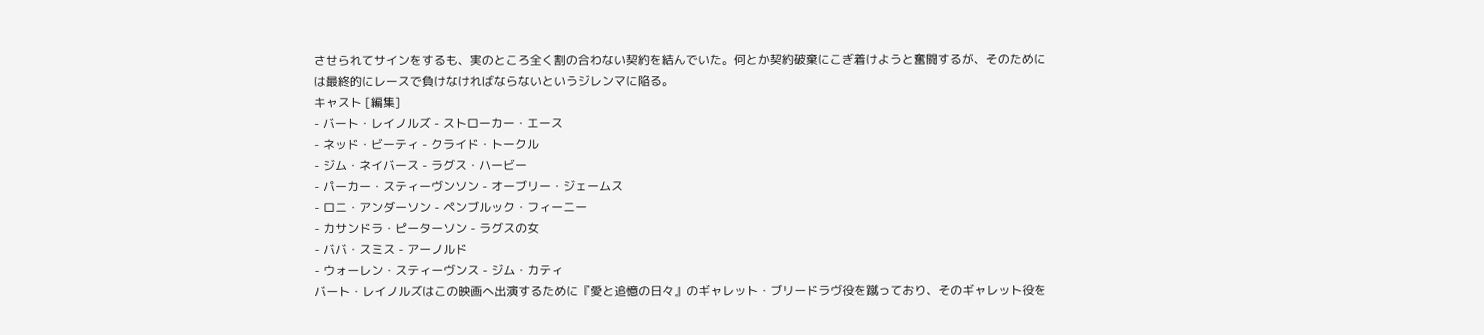させられてサインをするも、実のところ全く割の合わない契約を結んでいた。何とか契約破棄にこぎ着けようと奮闘するが、そのためには最終的にレースで負けなければならないというジレンマに陥る。
キャスト [編集]
- バート・レイノルズ - ストローカー・エース
- ネッド・ビーティ - クライド・トークル
- ジム・ネイバース - ラグス・ハービー
- パーカー・スティーヴンソン - オーブリー・ジェームス
- ロニ・アンダーソン - ペンブルック・フィーニー
- カサンドラ・ピーターソン - ラグスの女
- ババ・スミス - アーノルド
- ウォーレン・スティーヴンス - ジム・カティ
バート・レイノルズはこの映画へ出演するために『愛と追憶の日々』のギャレット・ブリードラヴ役を蹴っており、そのギャレット役を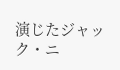演じたジャック・ニ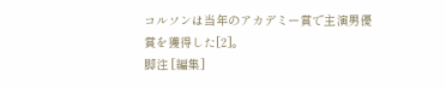コルソンは当年のアカデミー賞で主演男優賞を獲得した[2]。
脚注 [編集]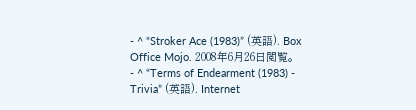- ^ “Stroker Ace (1983)” (英語). Box Office Mojo. 2008年6月26日閲覧。
- ^ “Terms of Endearment (1983) - Trivia” (英語). Internet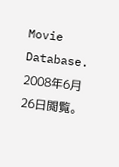Movie Database. 2008年6月26日閲覧。